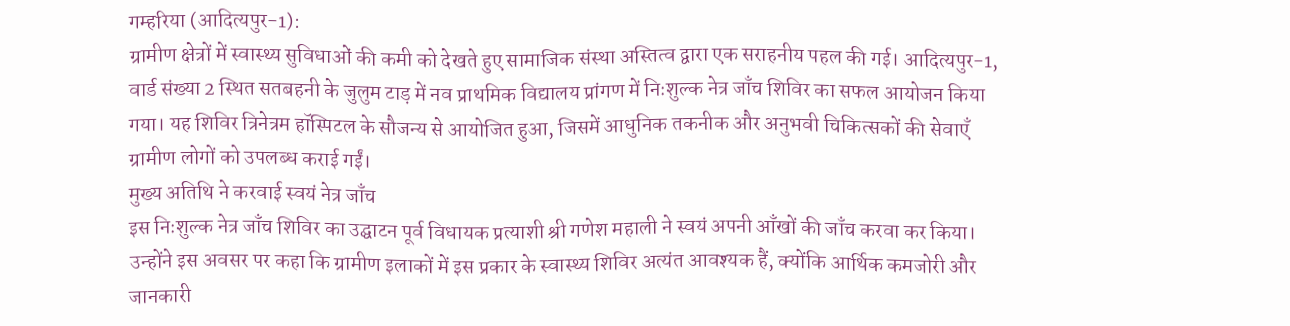गम्हरिया (आदित्यपुर-1):
ग्रामीण क्षेत्रों में स्वास्थ्य सुविधाओं की कमी को देखते हुए सामाजिक संस्था अस्तित्व द्वारा एक सराहनीय पहल की गई। आदित्यपुर-1, वार्ड संख्या 2 स्थित सतबहनी के जुलुम टाड़ में नव प्राथमिक विद्यालय प्रांगण में निःशुल्क नेत्र जाँच शिविर का सफल आयोजन किया गया। यह शिविर त्रिनेत्रम हॉस्पिटल के सौजन्य से आयोजित हुआ, जिसमें आधुनिक तकनीक और अनुभवी चिकित्सकों की सेवाएँ ग्रामीण लोगों को उपलब्ध कराई गईं।
मुख्य अतिथि ने करवाई स्वयं नेत्र जाँच
इस निःशुल्क नेत्र जाँच शिविर का उद्घाटन पूर्व विधायक प्रत्याशी श्री गणेश महाली ने स्वयं अपनी आँखों की जाँच करवा कर किया। उन्होंने इस अवसर पर कहा कि ग्रामीण इलाकों में इस प्रकार के स्वास्थ्य शिविर अत्यंत आवश्यक हैं, क्योंकि आर्थिक कमजोरी और जानकारी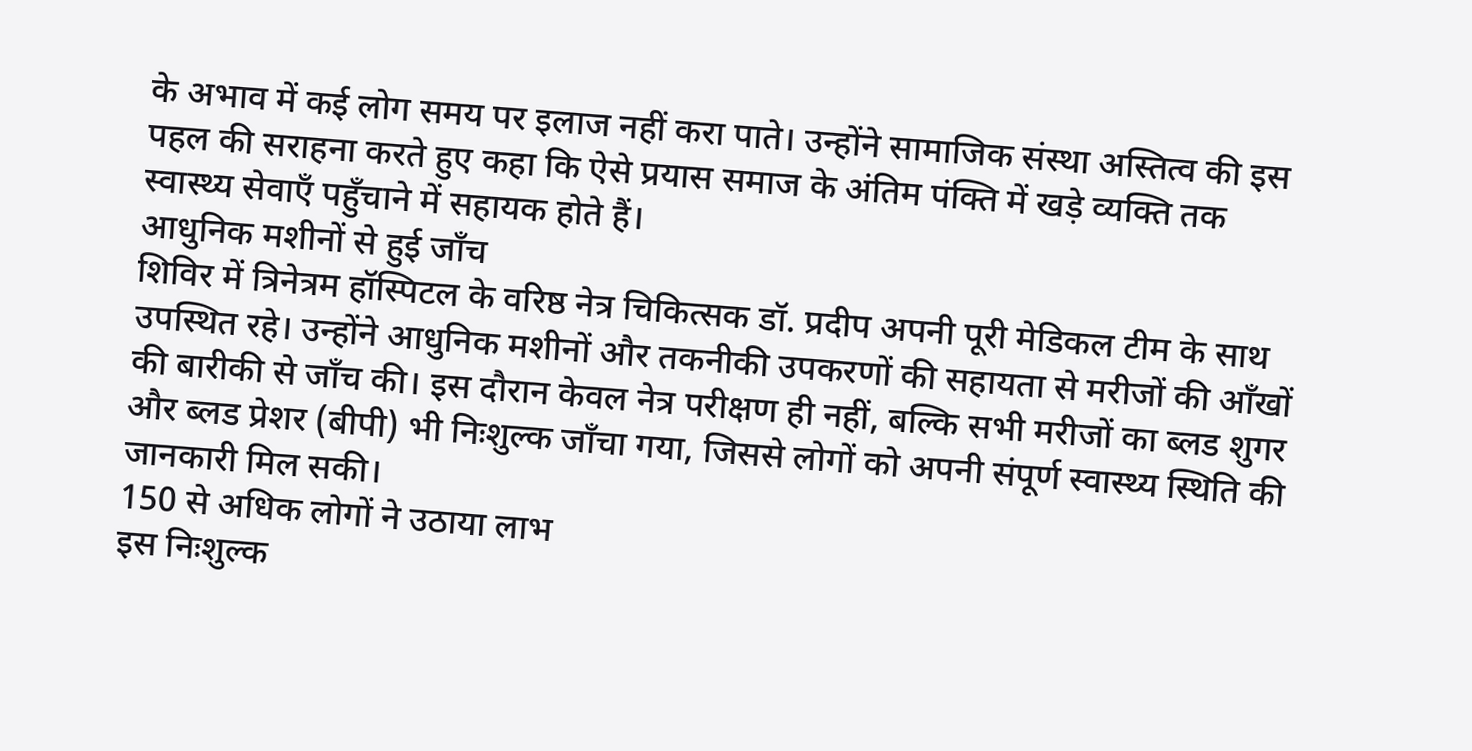के अभाव में कई लोग समय पर इलाज नहीं करा पाते। उन्होंने सामाजिक संस्था अस्तित्व की इस पहल की सराहना करते हुए कहा कि ऐसे प्रयास समाज के अंतिम पंक्ति में खड़े व्यक्ति तक स्वास्थ्य सेवाएँ पहुँचाने में सहायक होते हैं।
आधुनिक मशीनों से हुई जाँच
शिविर में त्रिनेत्रम हॉस्पिटल के वरिष्ठ नेत्र चिकित्सक डॉ. प्रदीप अपनी पूरी मेडिकल टीम के साथ उपस्थित रहे। उन्होंने आधुनिक मशीनों और तकनीकी उपकरणों की सहायता से मरीजों की आँखों की बारीकी से जाँच की। इस दौरान केवल नेत्र परीक्षण ही नहीं, बल्कि सभी मरीजों का ब्लड शुगर और ब्लड प्रेशर (बीपी) भी निःशुल्क जाँचा गया, जिससे लोगों को अपनी संपूर्ण स्वास्थ्य स्थिति की जानकारी मिल सकी।
150 से अधिक लोगों ने उठाया लाभ
इस निःशुल्क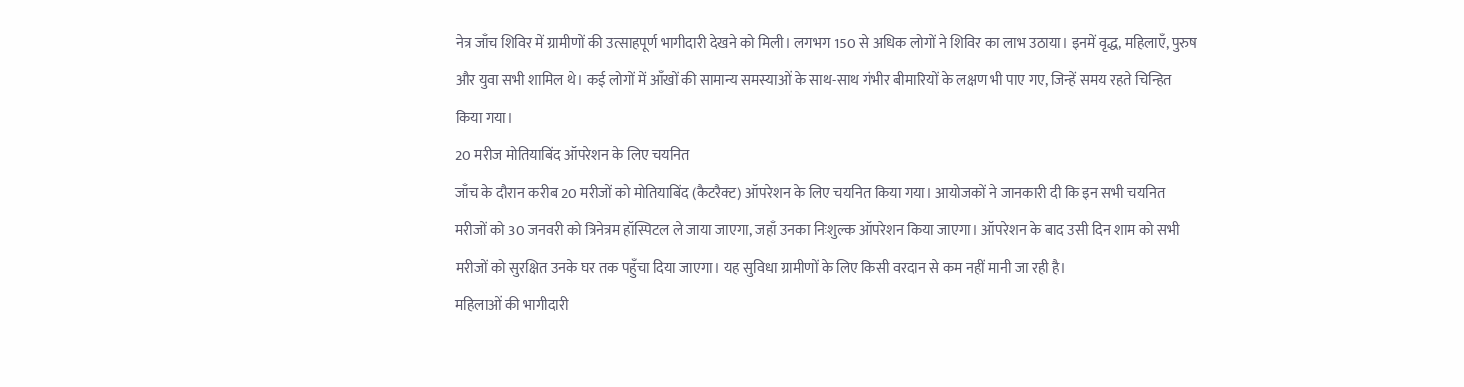नेत्र जाँच शिविर में ग्रामीणों की उत्साहपूर्ण भागीदारी देखने को मिली। लगभग 150 से अधिक लोगों ने शिविर का लाभ उठाया। इनमें वृद्ध, महिलाएँ, पुरुष और युवा सभी शामिल थे। कई लोगों में आँखों की सामान्य समस्याओं के साथ-साथ गंभीर बीमारियों के लक्षण भी पाए गए, जिन्हें समय रहते चिन्हित किया गया।
20 मरीज मोतियाबिंद ऑपरेशन के लिए चयनित
जाँच के दौरान करीब 20 मरीजों को मोतियाबिंद (कैटरैक्ट) ऑपरेशन के लिए चयनित किया गया। आयोजकों ने जानकारी दी कि इन सभी चयनित मरीजों को 30 जनवरी को त्रिनेत्रम हॉस्पिटल ले जाया जाएगा, जहाँ उनका निःशुल्क ऑपरेशन किया जाएगा। ऑपरेशन के बाद उसी दिन शाम को सभी मरीजों को सुरक्षित उनके घर तक पहुँचा दिया जाएगा। यह सुविधा ग्रामीणों के लिए किसी वरदान से कम नहीं मानी जा रही है।
महिलाओं की भागीदारी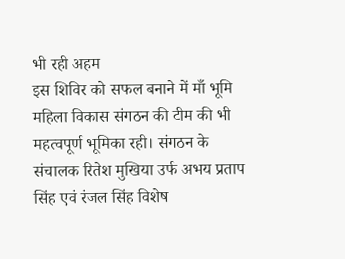भी रही अहम
इस शिविर को सफल बनाने में माँ भूमि महिला विकास संगठन की टीम की भी महत्वपूर्ण भूमिका रही। संगठन के संचालक रितेश मुखिया उर्फ अभय प्रताप सिंह एवं रंजल सिंह विशेष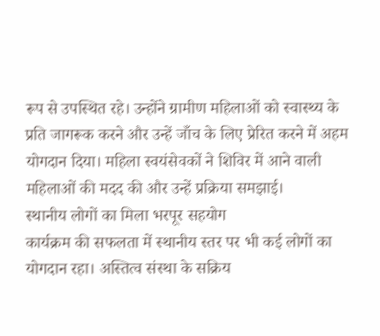रूप से उपस्थित रहे। उन्होंने ग्रामीण महिलाओं को स्वास्थ्य के प्रति जागरूक करने और उन्हें जाँच के लिए प्रेरित करने में अहम योगदान दिया। महिला स्वयंसेवकों ने शिविर में आने वाली महिलाओं की मदद की और उन्हें प्रक्रिया समझाई।
स्थानीय लोगों का मिला भरपूर सहयोग
कार्यक्रम की सफलता में स्थानीय स्तर पर भी कई लोगों का योगदान रहा। अस्तित्व संस्था के सक्रिय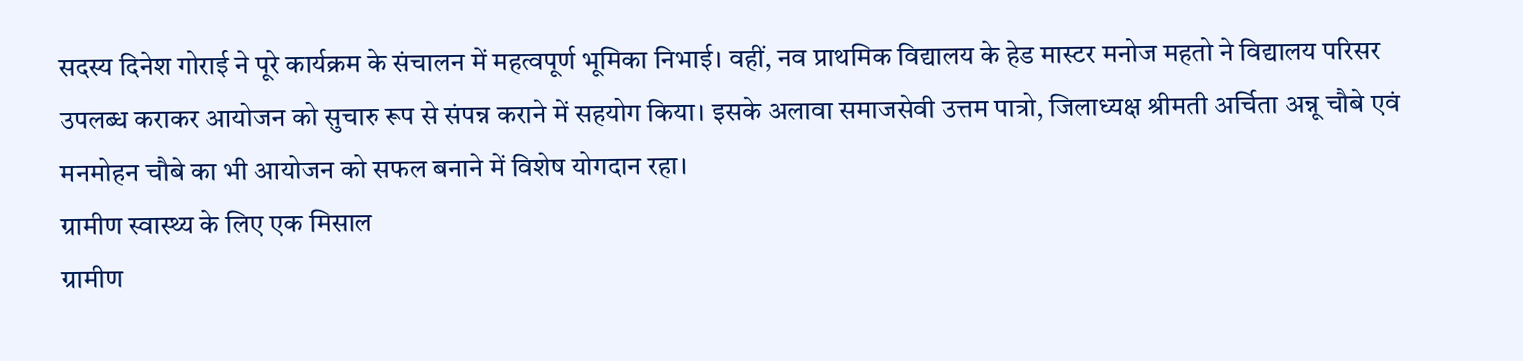सदस्य दिनेश गोराई ने पूरे कार्यक्रम के संचालन में महत्वपूर्ण भूमिका निभाई। वहीं, नव प्राथमिक विद्यालय के हेड मास्टर मनोज महतो ने विद्यालय परिसर उपलब्ध कराकर आयोजन को सुचारु रूप से संपन्न कराने में सहयोग किया। इसके अलावा समाजसेवी उत्तम पात्रो, जिलाध्यक्ष श्रीमती अर्चिता अन्नू चौबे एवं मनमोहन चौबे का भी आयोजन को सफल बनाने में विशेष योगदान रहा।
ग्रामीण स्वास्थ्य के लिए एक मिसाल
ग्रामीण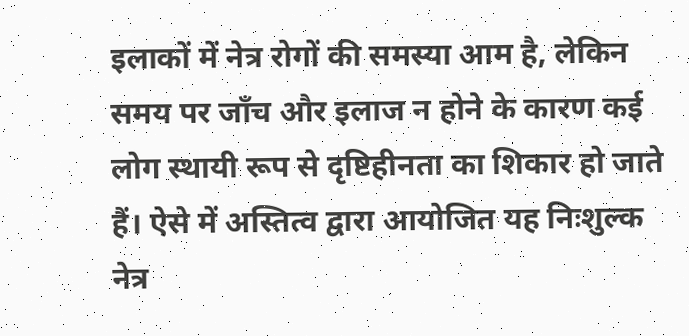इलाकों में नेत्र रोगों की समस्या आम है, लेकिन समय पर जाँच और इलाज न होने के कारण कई लोग स्थायी रूप से दृष्टिहीनता का शिकार हो जाते हैं। ऐसे में अस्तित्व द्वारा आयोजित यह निःशुल्क नेत्र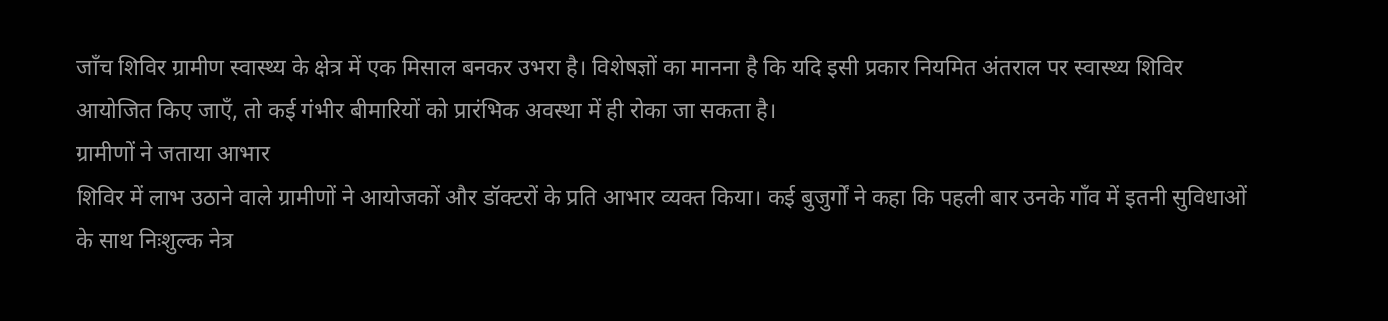जाँच शिविर ग्रामीण स्वास्थ्य के क्षेत्र में एक मिसाल बनकर उभरा है। विशेषज्ञों का मानना है कि यदि इसी प्रकार नियमित अंतराल पर स्वास्थ्य शिविर आयोजित किए जाएँ, तो कई गंभीर बीमारियों को प्रारंभिक अवस्था में ही रोका जा सकता है।
ग्रामीणों ने जताया आभार
शिविर में लाभ उठाने वाले ग्रामीणों ने आयोजकों और डॉक्टरों के प्रति आभार व्यक्त किया। कई बुजुर्गों ने कहा कि पहली बार उनके गाँव में इतनी सुविधाओं के साथ निःशुल्क नेत्र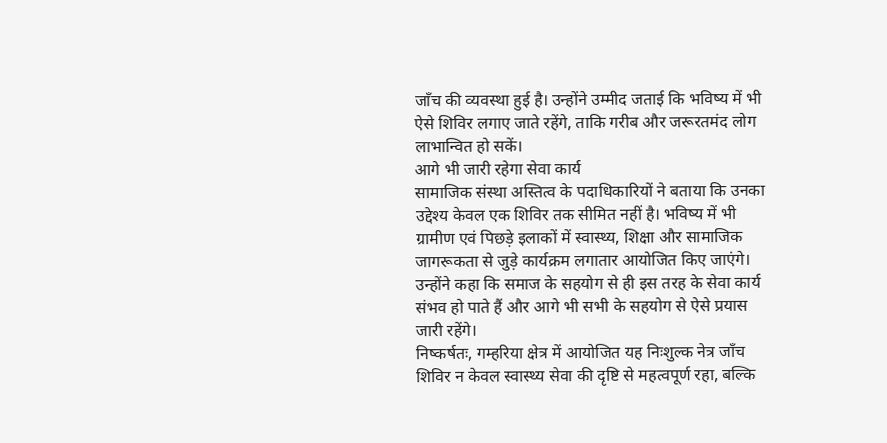जाँच की व्यवस्था हुई है। उन्होंने उम्मीद जताई कि भविष्य में भी ऐसे शिविर लगाए जाते रहेंगे, ताकि गरीब और जरूरतमंद लोग लाभान्वित हो सकें।
आगे भी जारी रहेगा सेवा कार्य
सामाजिक संस्था अस्तित्व के पदाधिकारियों ने बताया कि उनका उद्देश्य केवल एक शिविर तक सीमित नहीं है। भविष्य में भी ग्रामीण एवं पिछड़े इलाकों में स्वास्थ्य, शिक्षा और सामाजिक जागरूकता से जुड़े कार्यक्रम लगातार आयोजित किए जाएंगे। उन्होंने कहा कि समाज के सहयोग से ही इस तरह के सेवा कार्य संभव हो पाते हैं और आगे भी सभी के सहयोग से ऐसे प्रयास जारी रहेंगे।
निष्कर्षतः, गम्हरिया क्षेत्र में आयोजित यह निःशुल्क नेत्र जाँच शिविर न केवल स्वास्थ्य सेवा की दृष्टि से महत्वपूर्ण रहा, बल्कि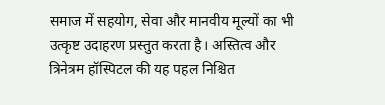समाज में सहयोग, सेवा और मानवीय मूल्यों का भी उत्कृष्ट उदाहरण प्रस्तुत करता है। अस्तित्व और त्रिनेत्रम हॉस्पिटल की यह पहल निश्चित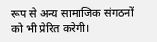रूप से अन्य सामाजिक संगठनों को भी प्रेरित करेगी।